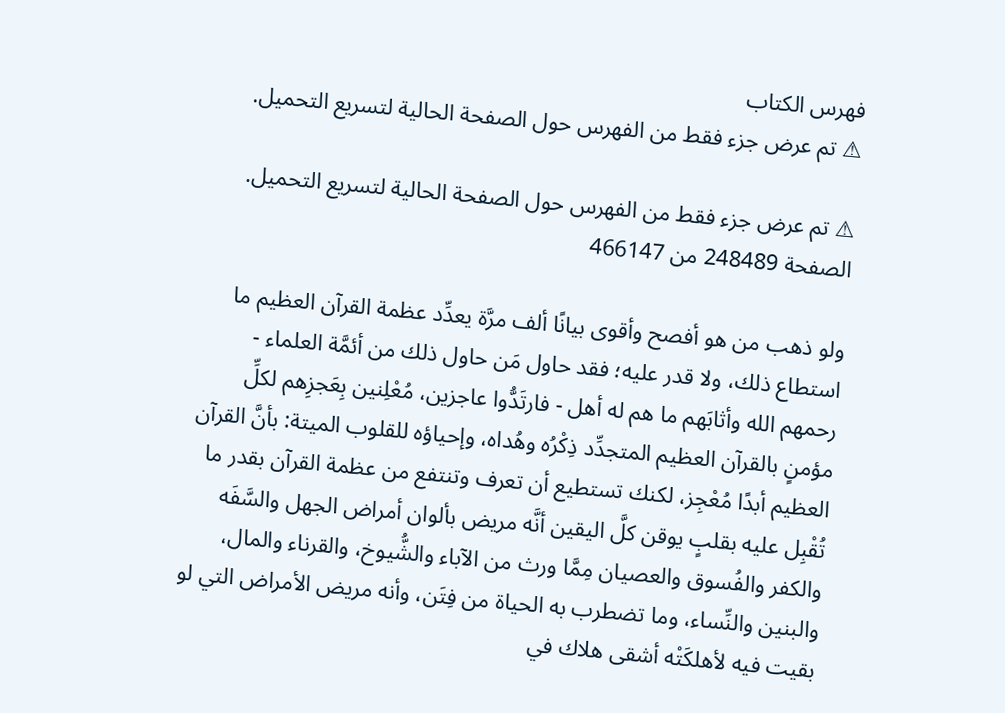فهرس الكتاب
⚠ تم عرض جزء فقط من الفهرس حول الصفحة الحالية لتسريع التحميل.

⚠ تم عرض جزء فقط من الفهرس حول الصفحة الحالية لتسريع التحميل.
الصفحة 248489 من 466147

ولو ذهب من هو أفصح وأقوى بيانًا ألف مرَّة يعدِّد عظمة القرآن العظيم ما استطاع ذلك، ولا قدر عليه؛ فقد حاول مَن حاول ذلك من أئمَّة العلماء - رحمهم الله وأثابَهم ما هم له أهل - فارتَدُّوا عاجزين، مُعْلِنين بِعَجزِهم لكلِّ مؤمنٍ بالقرآن العظيم المتجدِّد ذِكْرُه وهُداه، وإحياؤه للقلوب الميتة: بأنَّ القرآن العظيم أبدًا مُعْجِز، لكنك تستطيع أن تعرف وتنتفع من عظمة القرآن بقدر ما تُقْبِل عليه بقلبٍ يوقن كلَّ اليقين أنَّه مريض بألوان أمراض الجهل والسَّفَه والكفر والفُسوق والعصيان مِمَّا ورث من الآباء والشُّيوخ، والقرناء والمال، والبنين والنِّساء، وما تضطرب به الحياة من فِتَن، وأنه مريض الأمراض التي لو بقيت فيه لأهلكَتْه أشقى هلاك في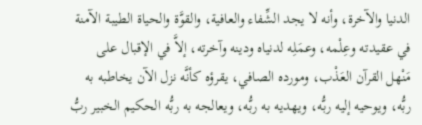الدنيا والآخرة، وأنه لا يجد الشِّفاء والعافية، والقوَّة والحياة الطيبة الآمنة في عقيدته وعِلْمه، وعمَلِه لدنياه ودينه وآخرته، إلاَّ في الإقبال على مَنْهل القرآن العَذْب، ومورده الصافي، يقرؤه كأنَّه نزل الآن يخاطبه به ربُّه، ويوحيه إليه ربُّه، ويهديه به ربُّه، ويعالجه به ربُّه الحكيم الخبير ربُّ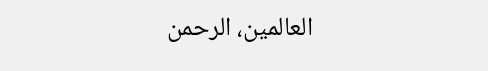العالمين، الرحمن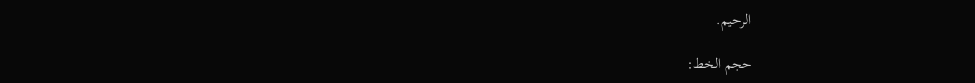الرحيم.

حجم الخط: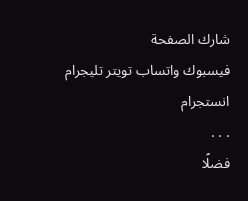شارك الصفحة
فيسبوك واتساب تويتر تليجرام انستجرام
. . .
فضلًا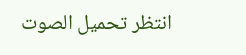انتظر تحميل الصوت